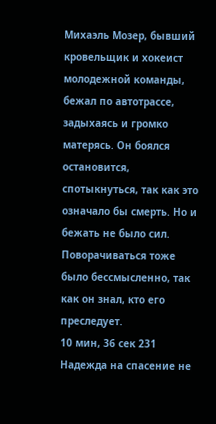Михаэль Мозер, бывший кровельщик и хокеист молодежной команды, бежал по автотрассе, задыхаясь и громко матерясь. Он боялся остановится, спотыкнуться, так как это означало бы смерть. Но и бежать не было сил. Поворачиваться тоже было бессмысленно, так как он знал, кто его преследует.
10 мин, 36 сек 231
Надежда на спасение не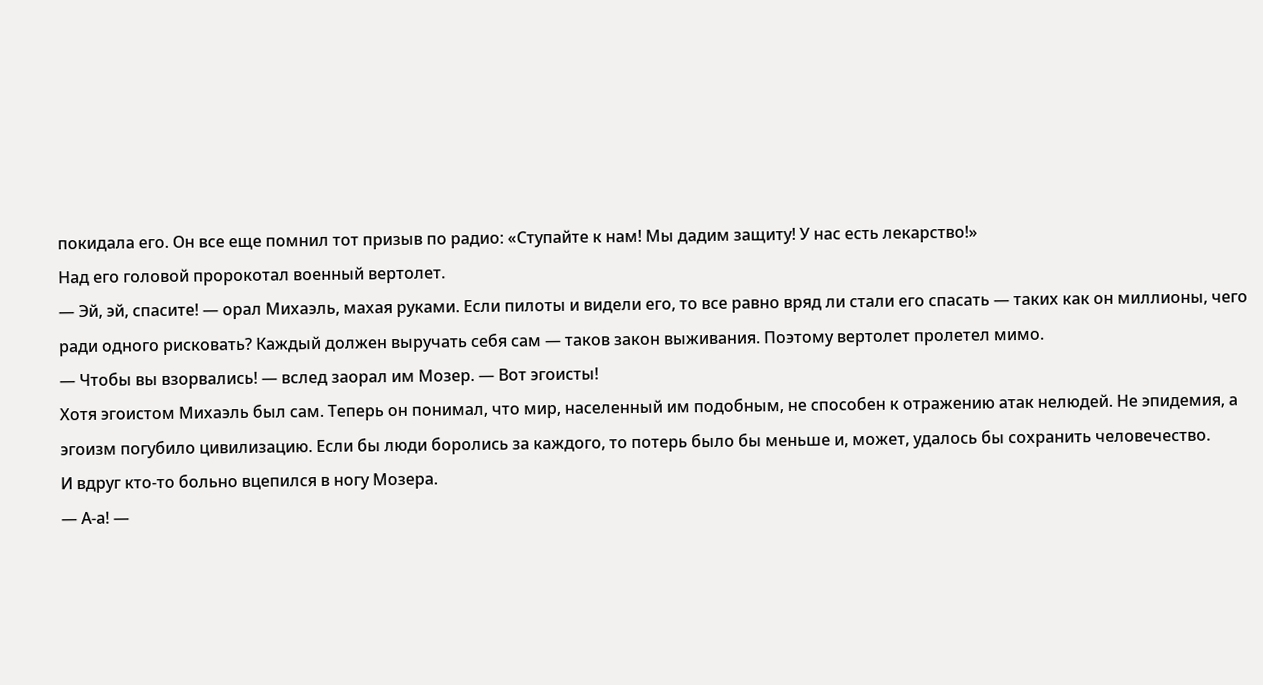покидала его. Он все еще помнил тот призыв по радио: «Ступайте к нам! Мы дадим защиту! У нас есть лекарство!»
Над его головой пророкотал военный вертолет.
— Эй, эй, спасите! — орал Михаэль, махая руками. Если пилоты и видели его, то все равно вряд ли стали его спасать — таких как он миллионы, чего ради одного рисковать? Каждый должен выручать себя сам — таков закон выживания. Поэтому вертолет пролетел мимо.
— Чтобы вы взорвались! — вслед заорал им Мозер. — Вот эгоисты!
Хотя эгоистом Михаэль был сам. Теперь он понимал, что мир, населенный им подобным, не способен к отражению атак нелюдей. Не эпидемия, а эгоизм погубило цивилизацию. Если бы люди боролись за каждого, то потерь было бы меньше и, может, удалось бы сохранить человечество.
И вдруг кто-то больно вцепился в ногу Мозера.
— А-а! —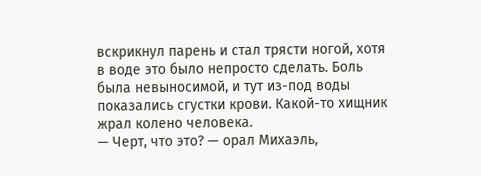вскрикнул парень и стал трясти ногой, хотя в воде это было непросто сделать. Боль была невыносимой, и тут из-под воды показались сгустки крови. Какой-то хищник жрал колено человека.
— Черт, что это? — орал Михаэль,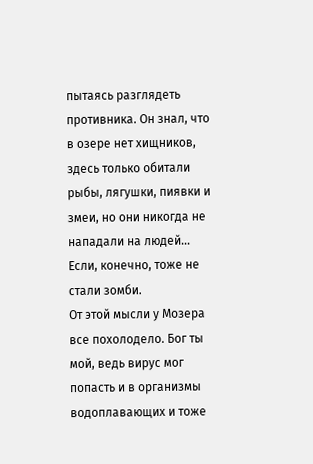пытаясь разглядеть противника. Он знал, что в озере нет хищников, здесь только обитали рыбы, лягушки, пиявки и змеи, но они никогда не нападали на людей… Если, конечно, тоже не стали зомби.
От этой мысли у Мозера все похолодело. Бог ты мой, ведь вирус мог попасть и в организмы водоплавающих и тоже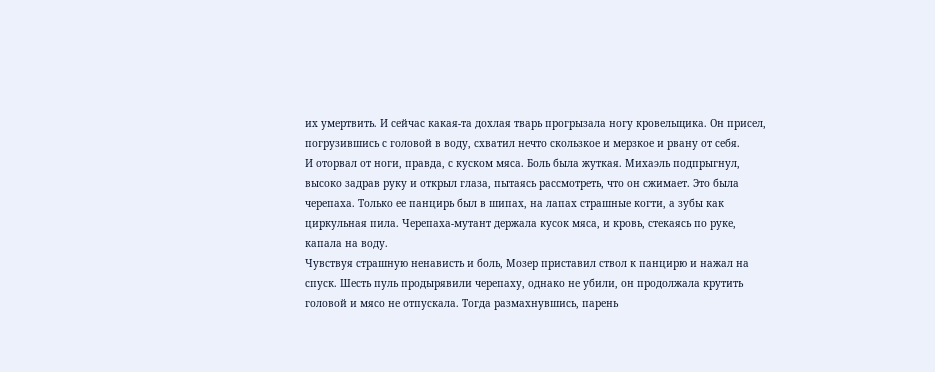их умертвить. И сейчас какая-та дохлая тварь прогрызала ногу кровельщика. Он присел, погрузившись с головой в воду, схватил нечто скользкое и мерзкое и рвану от себя.
И оторвал от ноги, правда, с куском мяса. Боль была жуткая. Михаэль подпрыгнул, высоко задрав руку и открыл глаза, пытаясь рассмотреть, что он сжимает. Это была черепаха. Только ее панцирь был в шипах, на лапах страшные когти, а зубы как циркульная пила. Черепаха-мутант держала кусок мяса, и кровь, стекаясь по руке, капала на воду.
Чувствуя страшную ненависть и боль, Мозер приставил ствол к панцирю и нажал на спуск. Шесть пуль продырявили черепаху, однако не убили, он продолжала крутить головой и мясо не отпускала. Тогда размахнувшись, парень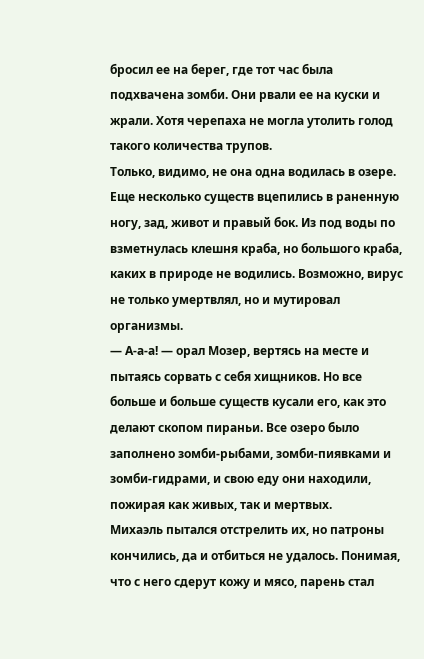бросил ее на берег, где тот час была подхвачена зомби. Они рвали ее на куски и жрали. Хотя черепаха не могла утолить голод такого количества трупов.
Только, видимо, не она одна водилась в озере. Еще несколько существ вцепились в раненную ногу, зад, живот и правый бок. Из под воды по взметнулась клешня краба, но большого краба, каких в природе не водились. Возможно, вирус не только умертвлял, но и мутировал организмы.
— А-а-а! — орал Мозер, вертясь на месте и пытаясь сорвать с себя хищников. Но все больше и больше существ кусали его, как это делают скопом пираньи. Все озеро было заполнено зомби-рыбами, зомби-пиявками и зомби-гидрами, и свою еду они находили, пожирая как живых, так и мертвых.
Михаэль пытался отстрелить их, но патроны кончились, да и отбиться не удалось. Понимая, что с него сдерут кожу и мясо, парень стал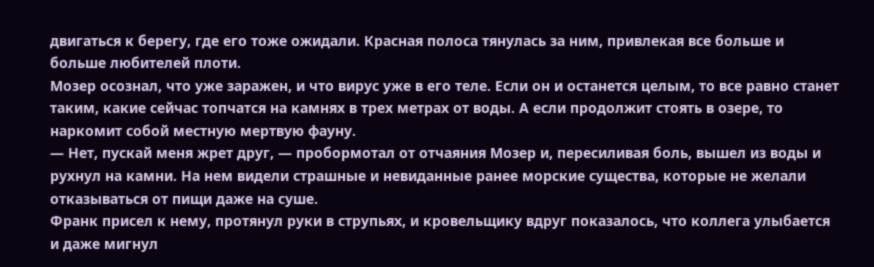двигаться к берегу, где его тоже ожидали. Красная полоса тянулась за ним, привлекая все больше и больше любителей плоти.
Мозер осознал, что уже заражен, и что вирус уже в его теле. Если он и останется целым, то все равно станет таким, какие сейчас топчатся на камнях в трех метрах от воды. А если продолжит стоять в озере, то наркомит собой местную мертвую фауну.
— Нет, пускай меня жрет друг, — пробормотал от отчаяния Мозер и, пересиливая боль, вышел из воды и рухнул на камни. На нем видели страшные и невиданные ранее морские существа, которые не желали отказываться от пищи даже на суше.
Франк присел к нему, протянул руки в струпьях, и кровельщику вдруг показалось, что коллега улыбается и даже мигнул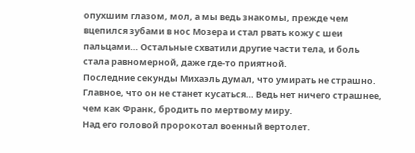опухшим глазом, мол, а мы ведь знакомы, прежде чем вцепился зубами в нос Мозера и стал рвать кожу с шеи пальцами… Остальные схватили другие части тела, и боль стала равномерной, даже где-то приятной.
Последние секунды Михаэль думал, что умирать не страшно. Главное, что он не станет кусаться… Ведь нет ничего страшнее, чем как Франк, бродить по мертвому миру.
Над его головой пророкотал военный вертолет.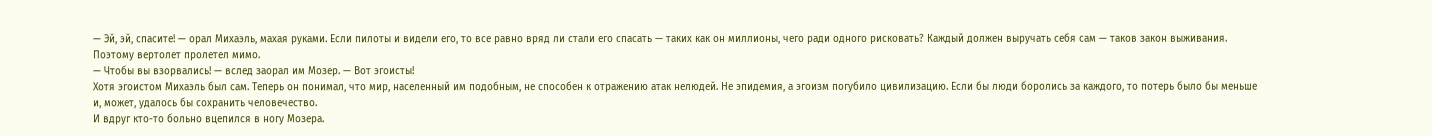— Эй, эй, спасите! — орал Михаэль, махая руками. Если пилоты и видели его, то все равно вряд ли стали его спасать — таких как он миллионы, чего ради одного рисковать? Каждый должен выручать себя сам — таков закон выживания. Поэтому вертолет пролетел мимо.
— Чтобы вы взорвались! — вслед заорал им Мозер. — Вот эгоисты!
Хотя эгоистом Михаэль был сам. Теперь он понимал, что мир, населенный им подобным, не способен к отражению атак нелюдей. Не эпидемия, а эгоизм погубило цивилизацию. Если бы люди боролись за каждого, то потерь было бы меньше и, может, удалось бы сохранить человечество.
И вдруг кто-то больно вцепился в ногу Мозера.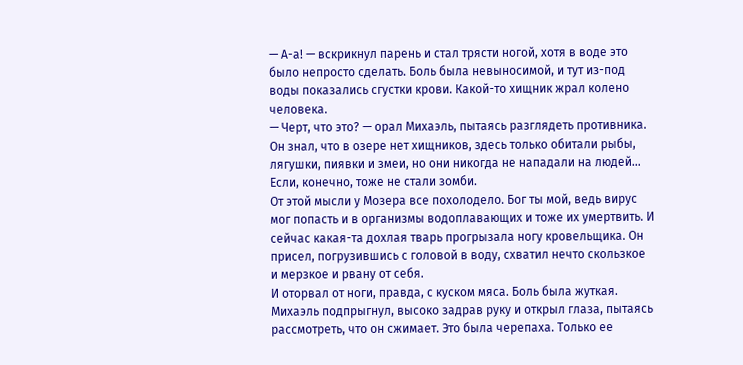— А-а! — вскрикнул парень и стал трясти ногой, хотя в воде это было непросто сделать. Боль была невыносимой, и тут из-под воды показались сгустки крови. Какой-то хищник жрал колено человека.
— Черт, что это? — орал Михаэль, пытаясь разглядеть противника. Он знал, что в озере нет хищников, здесь только обитали рыбы, лягушки, пиявки и змеи, но они никогда не нападали на людей… Если, конечно, тоже не стали зомби.
От этой мысли у Мозера все похолодело. Бог ты мой, ведь вирус мог попасть и в организмы водоплавающих и тоже их умертвить. И сейчас какая-та дохлая тварь прогрызала ногу кровельщика. Он присел, погрузившись с головой в воду, схватил нечто скользкое и мерзкое и рвану от себя.
И оторвал от ноги, правда, с куском мяса. Боль была жуткая. Михаэль подпрыгнул, высоко задрав руку и открыл глаза, пытаясь рассмотреть, что он сжимает. Это была черепаха. Только ее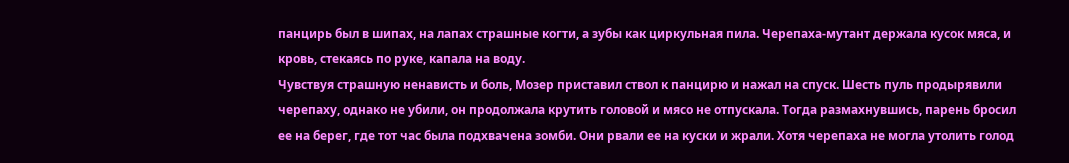панцирь был в шипах, на лапах страшные когти, а зубы как циркульная пила. Черепаха-мутант держала кусок мяса, и кровь, стекаясь по руке, капала на воду.
Чувствуя страшную ненависть и боль, Мозер приставил ствол к панцирю и нажал на спуск. Шесть пуль продырявили черепаху, однако не убили, он продолжала крутить головой и мясо не отпускала. Тогда размахнувшись, парень бросил ее на берег, где тот час была подхвачена зомби. Они рвали ее на куски и жрали. Хотя черепаха не могла утолить голод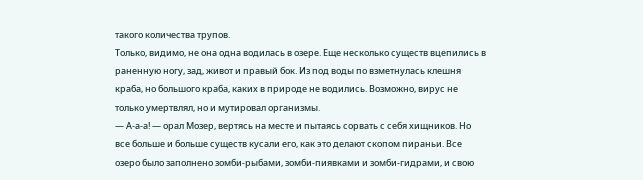такого количества трупов.
Только, видимо, не она одна водилась в озере. Еще несколько существ вцепились в раненную ногу, зад, живот и правый бок. Из под воды по взметнулась клешня краба, но большого краба, каких в природе не водились. Возможно, вирус не только умертвлял, но и мутировал организмы.
— А-а-а! — орал Мозер, вертясь на месте и пытаясь сорвать с себя хищников. Но все больше и больше существ кусали его, как это делают скопом пираньи. Все озеро было заполнено зомби-рыбами, зомби-пиявками и зомби-гидрами, и свою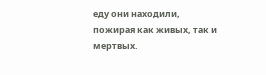еду они находили, пожирая как живых, так и мертвых.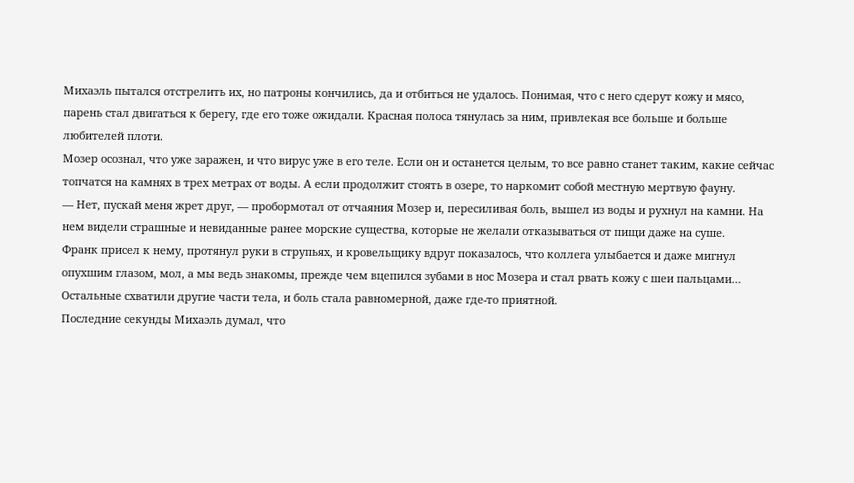Михаэль пытался отстрелить их, но патроны кончились, да и отбиться не удалось. Понимая, что с него сдерут кожу и мясо, парень стал двигаться к берегу, где его тоже ожидали. Красная полоса тянулась за ним, привлекая все больше и больше любителей плоти.
Мозер осознал, что уже заражен, и что вирус уже в его теле. Если он и останется целым, то все равно станет таким, какие сейчас топчатся на камнях в трех метрах от воды. А если продолжит стоять в озере, то наркомит собой местную мертвую фауну.
— Нет, пускай меня жрет друг, — пробормотал от отчаяния Мозер и, пересиливая боль, вышел из воды и рухнул на камни. На нем видели страшные и невиданные ранее морские существа, которые не желали отказываться от пищи даже на суше.
Франк присел к нему, протянул руки в струпьях, и кровельщику вдруг показалось, что коллега улыбается и даже мигнул опухшим глазом, мол, а мы ведь знакомы, прежде чем вцепился зубами в нос Мозера и стал рвать кожу с шеи пальцами… Остальные схватили другие части тела, и боль стала равномерной, даже где-то приятной.
Последние секунды Михаэль думал, что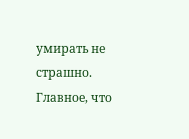умирать не страшно. Главное, что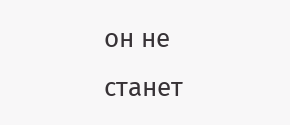он не станет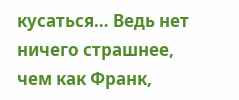кусаться… Ведь нет ничего страшнее, чем как Франк,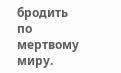бродить по мертвому миру.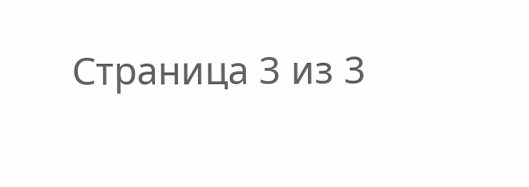Страница 3 из 3